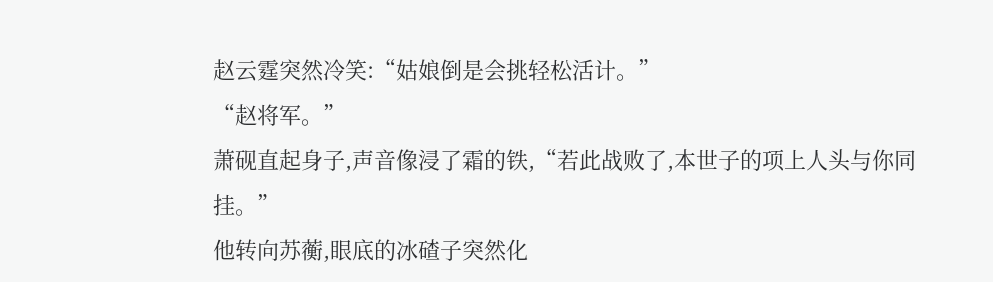赵云霆突然冷笑:“姑娘倒是会挑轻松活计。”
“赵将军。”
萧砚直起身子,声音像浸了霜的铁,“若此战败了,本世子的项上人头与你同挂。”
他转向苏蘅,眼底的冰碴子突然化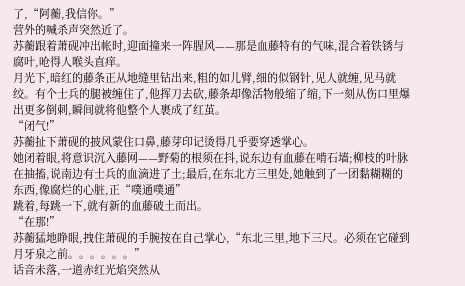了,“阿蘅,我信你。”
营外的喊杀声突然近了。
苏蘅跟着萧砚冲出帐时,迎面撞来一阵腥风——那是血藤特有的气味,混合着铁锈与腐叶,呛得人喉头直痒。
月光下,暗红的藤条正从地缝里钻出来,粗的如儿臂,细的似钢针,见人就缠,见马就绞。有个士兵的腿被缠住了,他挥刀去砍,藤条却像活物般缩了缩,下一刻从伤口里爆出更多倒刺,瞬间就将他整个人裹成了红茧。
“闭气!”
苏蘅扯下萧砚的披风蒙住口鼻,藤芽印记烫得几乎要穿透掌心。
她闭着眼,将意识沉入藤网——野菊的根须在抖,说东边有血藤在啃石墙;柳枝的叶脉在抽搐,说南边有士兵的血滴进了土;最后,在东北方三里处,她触到了一团黏糊糊的东西,像腐烂的心脏,正“噗通噗通”
跳着,每跳一下,就有新的血藤破土而出。
“在那!”
苏蘅猛地睁眼,拽住萧砚的手腕按在自己掌心,“东北三里,地下三尺。必须在它碰到月牙泉之前。。。。。。”
话音未落,一道赤红光焰突然从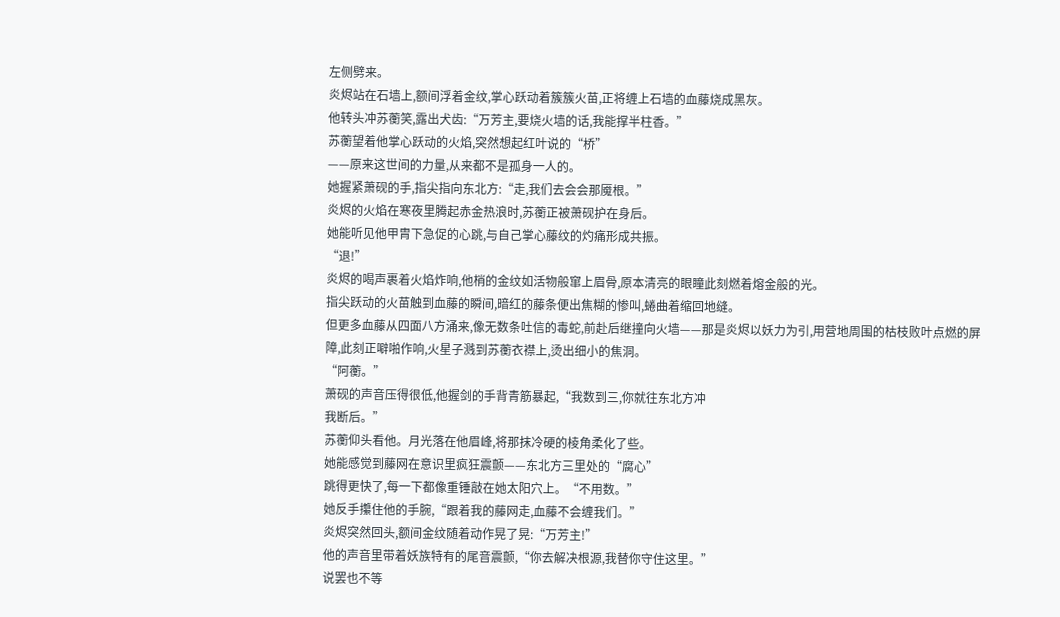左侧劈来。
炎烬站在石墙上,额间浮着金纹,掌心跃动着簇簇火苗,正将缠上石墙的血藤烧成黑灰。
他转头冲苏蘅笑,露出犬齿:“万芳主,要烧火墙的话,我能撑半柱香。”
苏蘅望着他掌心跃动的火焰,突然想起红叶说的“桥”
——原来这世间的力量,从来都不是孤身一人的。
她握紧萧砚的手,指尖指向东北方:“走,我们去会会那魇根。”
炎烬的火焰在寒夜里腾起赤金热浪时,苏蘅正被萧砚护在身后。
她能听见他甲胄下急促的心跳,与自己掌心藤纹的灼痛形成共振。
“退!”
炎烬的喝声裹着火焰炸响,他梢的金纹如活物般窜上眉骨,原本清亮的眼瞳此刻燃着熔金般的光。
指尖跃动的火苗触到血藤的瞬间,暗红的藤条便出焦糊的惨叫,蜷曲着缩回地缝。
但更多血藤从四面八方涌来,像无数条吐信的毒蛇,前赴后继撞向火墙——那是炎烬以妖力为引,用营地周围的枯枝败叶点燃的屏障,此刻正噼啪作响,火星子溅到苏蘅衣襟上,烫出细小的焦洞。
“阿蘅。”
萧砚的声音压得很低,他握剑的手背青筋暴起,“我数到三,你就往东北方冲
我断后。”
苏蘅仰头看他。月光落在他眉峰,将那抹冷硬的棱角柔化了些。
她能感觉到藤网在意识里疯狂震颤——东北方三里处的“腐心”
跳得更快了,每一下都像重锤敲在她太阳穴上。“不用数。”
她反手攥住他的手腕,“跟着我的藤网走,血藤不会缠我们。”
炎烬突然回头,额间金纹随着动作晃了晃:“万芳主!”
他的声音里带着妖族特有的尾音震颤,“你去解决根源,我替你守住这里。”
说罢也不等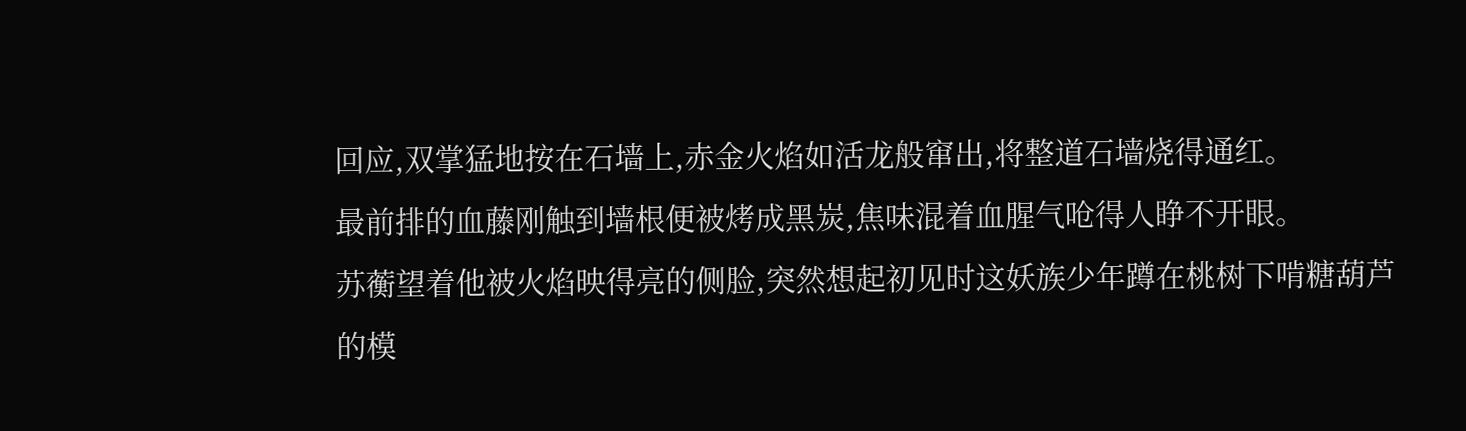回应,双掌猛地按在石墙上,赤金火焰如活龙般窜出,将整道石墙烧得通红。
最前排的血藤刚触到墙根便被烤成黑炭,焦味混着血腥气呛得人睁不开眼。
苏蘅望着他被火焰映得亮的侧脸,突然想起初见时这妖族少年蹲在桃树下啃糖葫芦的模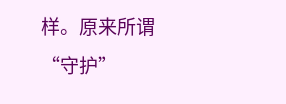样。原来所谓“守护”